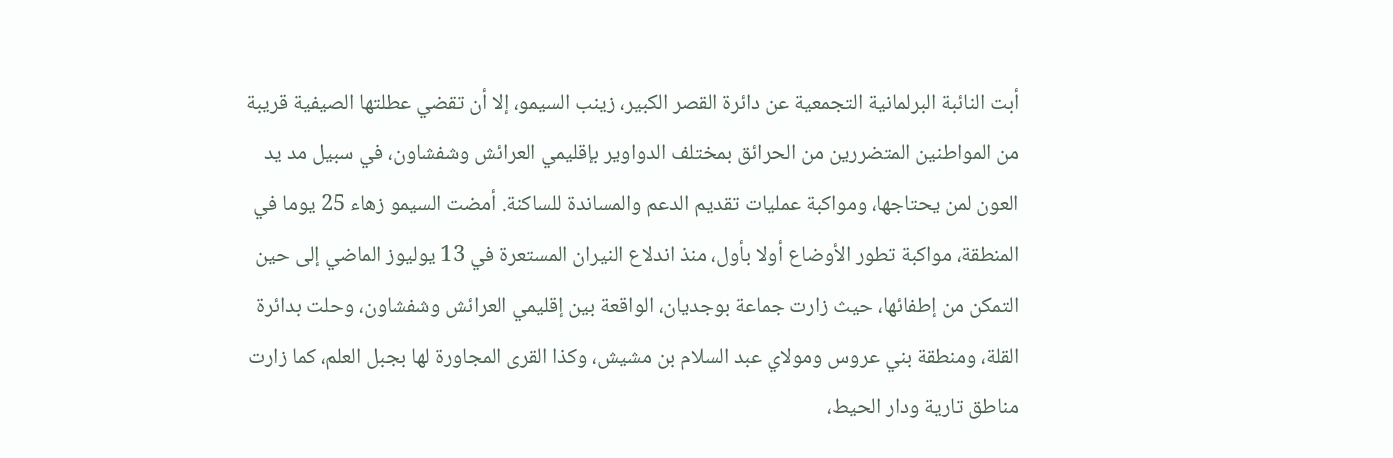أبت النائبة البرلمانية التجمعية عن دائرة القصر الكبير، زينب السيمو، إلا أن تقضي عطلتها الصيفية قريبة من المواطنين المتضررين من الحرائق بمختلف الدواوير بإقليمي العرائش وشفشاون، في سبيل مد يد العون لمن يحتاجها، ومواكبة عمليات تقديم الدعم والمساندة للساكنة. أمضت السيمو زهاء 25 يوما في المنطقة، مواكبة تطور الأوضاع أولا بأول، منذ اندلاع النيران المستعرة في 13 يوليوز الماضي إلى حين التمكن من إطفائها، حيث زارت جماعة بوجديان، الواقعة بين إقليمي العرائش وشفشاون، وحلت بدائرة القلة، ومنطقة بني عروس ومولاي عبد السلام بن مشيش، وكذا القرى المجاورة لها بجبل العلم، كما زارت مناطق تارية ودار الحيط،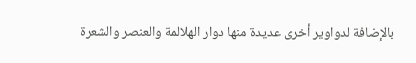بالإضافة لدواوير أخرى عديدة منها دوار الهلالمة والعنصر والشعرة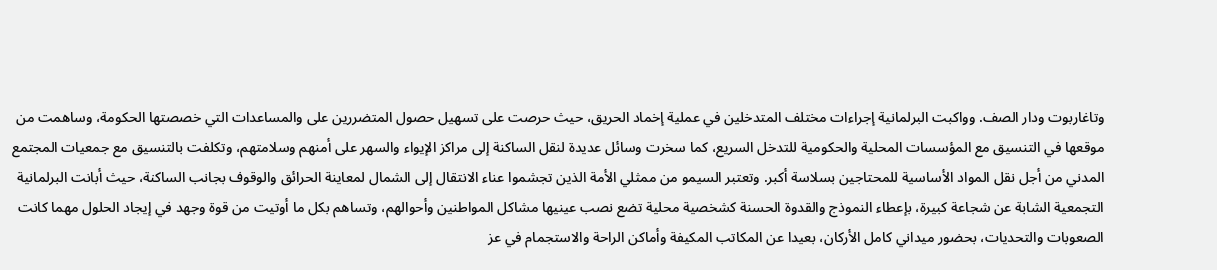وتاغاربوت ودار الصف. وواكبت البرلمانية إجراءات مختلف المتدخلين في عملية إخماد الحريق، حيث حرصت على تسهيل حصول المتضررين على والمساعدات التي خصصتها الحكومة، وساهمت من موقعها في التنسيق مع المؤسسات المحلية والحكومية للتدخل السريع، كما سخرت وسائل عديدة لنقل الساكنة إلى مراكز الإيواء والسهر على أمنهم وسلامتهم، وتكلفت بالتنسيق مع جمعيات المجتمع المدني من أجل نقل المواد الأساسية للمحتاجين بسلاسة أكبر. وتعتبر السيمو من ممثلي الأمة الذين تجشموا عناء الانتقال إلى الشمال لمعاينة الحرائق والوقوف بجانب الساكنة، حيث أبانت البرلمانية التجمعية الشابة عن شجاعة كبيرة، بإعطاء النموذج والقدوة الحسنة كشخصية محلية تضع نصب عينيها مشاكل المواطنين وأحوالهم، وتساهم بكل ما أوتيت من قوة وجهد في إيجاد الحلول مهما كانت الصعوبات والتحديات، بحضور ميداني كامل الأركان، بعيدا عن المكاتب المكيفة وأماكن الراحة والاستجمام في عز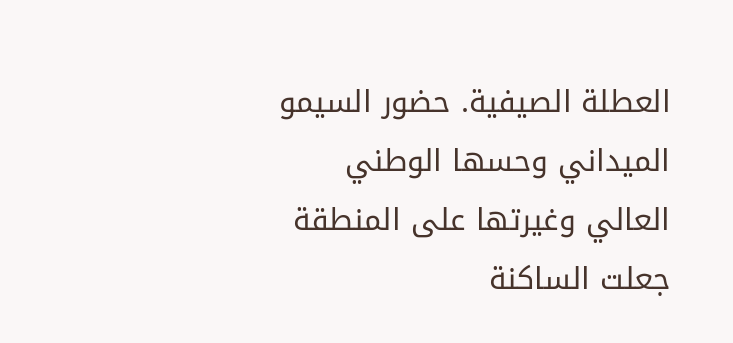العطلة الصيفية. حضور السيمو الميداني وحسها الوطني العالي وغيرتها على المنطقة جعلت الساكنة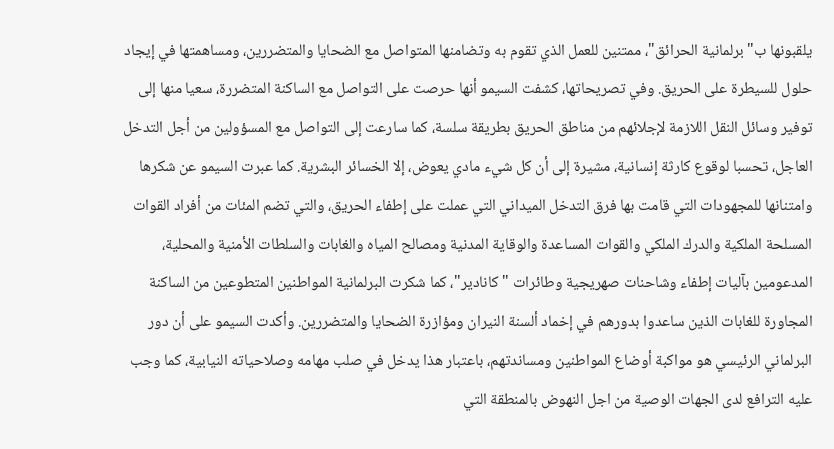يلقبونها ب"برلمانية الحرائق"، ممتنين للعمل الذي تقوم به وتضامنها المتواصل مع الضحايا والمتضررين، ومساهمتها في إيجاد حلول للسيطرة على الحريق. وفي تصريحاتها، كشفت السيمو أنها حرصت على التواصل مع الساكنة المتضررة، سعيا منها إلى توفير وسائل النقل اللازمة لإجلائهم من مناطق الحريق بطريقة سلسة، كما سارعت إلى التواصل مع المسؤولين من أجل التدخل العاجل، تحسبا لوقوع كارثة إنسانية، مشيرة إلى أن كل شيء مادي يعوض، إلا الخسائر البشرية. كما عبرت السيمو عن شكرها وامتنانها للمجهودات التي قامت بها فرق التدخل الميداني التي عملت على إطفاء الحريق، والتي تضم المئات من أفراد القوات المسلحة الملكية والدرك الملكي والقوات المساعدة والوقاية المدنية ومصالح المياه والغابات والسلطات الأمنية والمحلية، المدعومين بآليات إطفاء وشاحنات صهريجية وطائرات "كانادير"، كما شكرت البرلمانية المواطنين المتطوعين من الساكنة المجاورة للغابات الذين ساعدوا بدورهم في إخماد ألسنة النيران ومؤازرة الضحايا والمتضررين. وأكدت السيمو على أن دور البرلماني الرئيسي هو مواكبة أوضاع المواطنين ومساندتهم، باعتبار هذا يدخل في صلب مهامه وصلاحياته النيابية، كما وجب عليه الترافع لدى الجهات الوصية من اجل النهوض بالمنطقة التي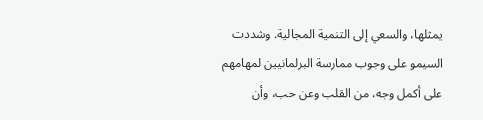يمثلها، والسعي إلى التنمية المجالية. وشددت السيمو على وجوب ممارسة البرلمانيين لمهامهم على أكمل وجه، من القلب وعن حب، وأن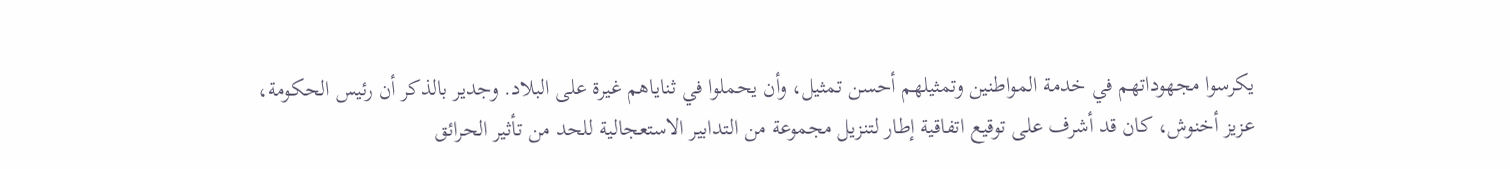يكرسوا مجهوداتهم في خدمة المواطنين وتمثيلهم أحسن تمثيل، وأن يحملوا في ثناياهم غيرة على البلاد. وجدير بالذكر أن رئيس الحكومة، عزيز أخنوش، كان قد أشرف على توقيع اتفاقية إطار لتنزيل مجموعة من التدابير الاستعجالية للحد من تأثير الحرائق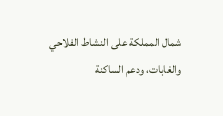شمال المملكة على النشاط الفلاحي والغابات، ودعم الساكنة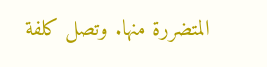المتضررة منها. وتصل كلفة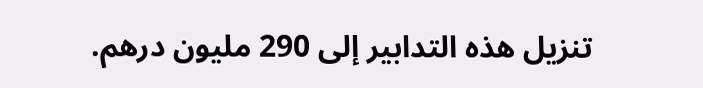تنزيل هذه التدابير إلى 290 مليون درهم.